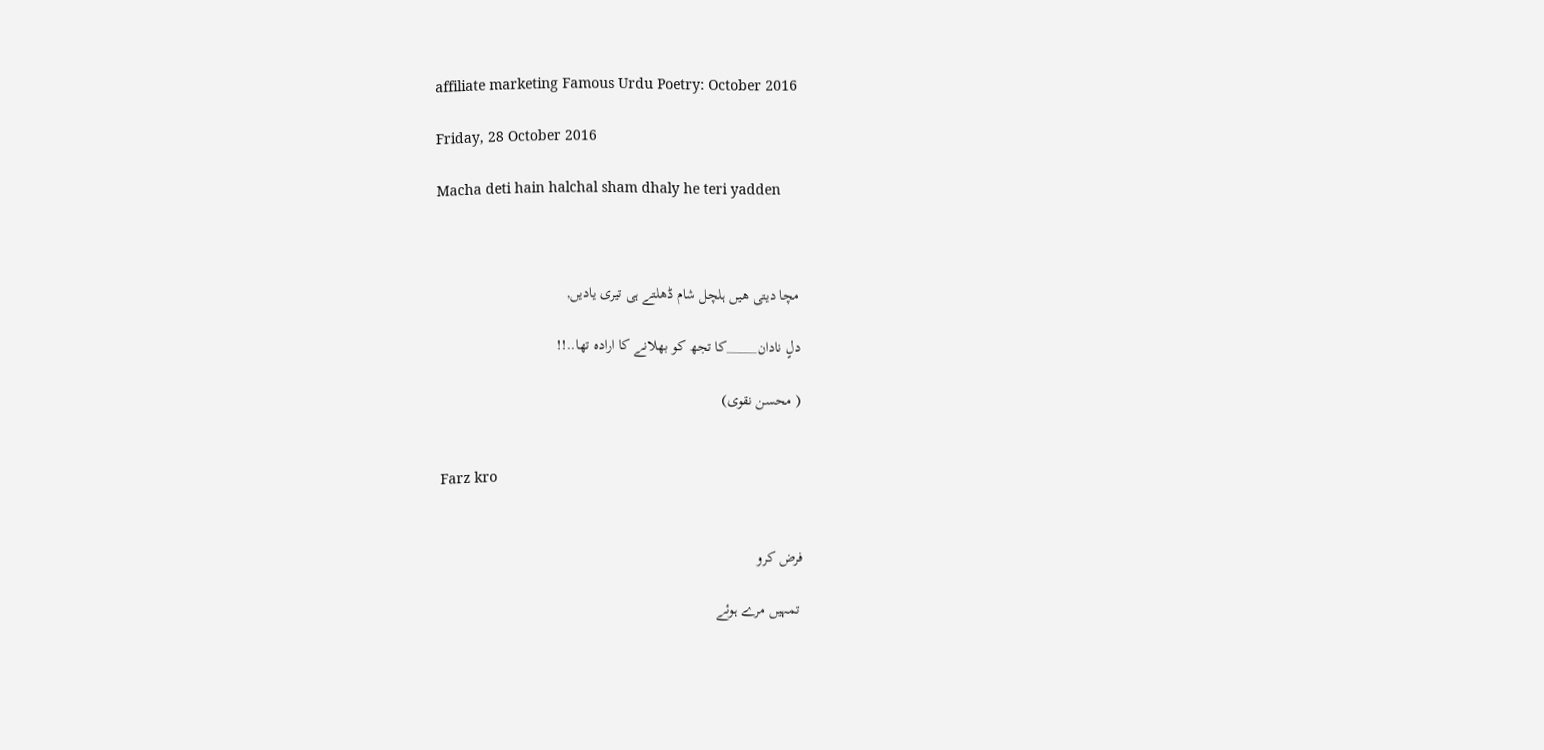affiliate marketing Famous Urdu Poetry: October 2016

Friday, 28 October 2016

Macha deti hain halchal sham dhaly he teri yadden



مچا دیتی ھیں ہلچل شام ڈھلتے ہی تیری یادیں,

دلٍ نادان_____کا تجھ کو بھلانے کا ارادہ تھا..!!

( محسن نقوی)


Farz kro


فرض کرو

 تمہیں مرے ہوئے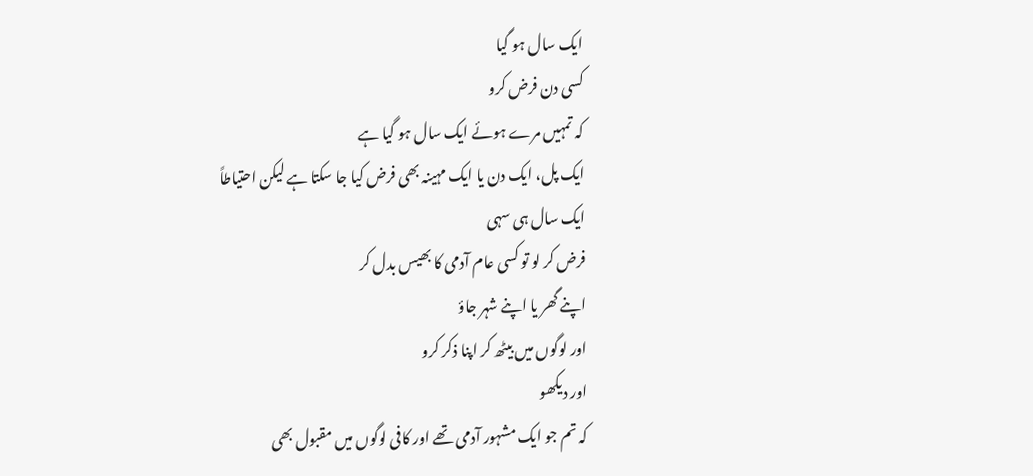ایک سال ہو گیا
کسی دن فرض کرو
کہ تمہیں مرے ہوئے ایک سال ہو گیا ہے
ایک پل، ایک دن یا ایک مہینہ بھی فرض کیا جا سکتا ہے لیکن احتیاطاً
ایک سال ہی سہی
فرض کر لو تو کسی عام آدمی کا بھیس بدل کر
اپنے گھر یا اپنے شہر جاؤ
اور لوگوں میں بیٹھ کر اپنا ذکر کرو
اور دیکھو
کہ تم جو ایک مشہور آدمی تھے اور کافی لوگوں میں مقبول بھی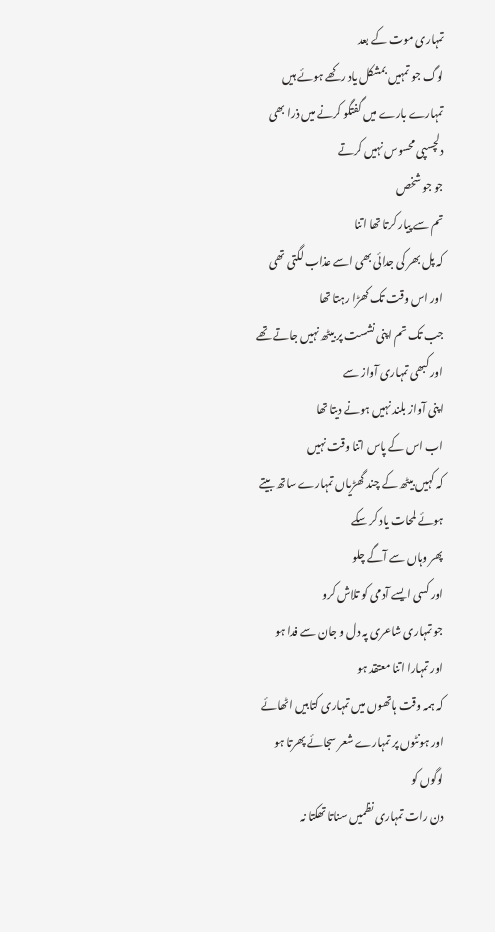تمہاری موت کے بعد
لوگ جو تمہیں بمشکل یاد رکھے ہوئے ہیں
تمہارے بارے میں گفتگو کرنے میں ذرا بھی دلچسپی محسوس نہیں کرتے
جو جو شخص
تم سے پیار کرتا تھا اتنا
کہ پل بھر کی جدائی بھی اسے عذاب لگتی تھی
اور اس وقت تک کھڑا رہتا تھا
جب تک تم اپنی نشست پر بیٹھ نہیں جاتے تھے
اور کبھی تمہاری آواز سے
اپنی آواز بلند نہیں ہونے دیتا تھا
اب اس کے پاس اتنا وقت نہیں
کہ کہیں بیٹھ کے چند گھڑیاں تمہارے ساتھ بیتے ہوئے لمحات یاد کر سکے
پھر وہاں سے آگے چلو
اور کسی ایسے آدمی کو تلاش کرو
جو تمہاری شاعری پہ دل و جان سے فدا ہو
اور تمہارا اتنا معتقد ہو
کہ ہمہ وقت ہاتھوں میں تمہاری کتابیں اٹھائے
اور ہونٹوں پر تمہارے شعر سجائے پھرتا ہو
لوگوں کو
دن رات تمہاری نظمیں سناتا تھکتا نہ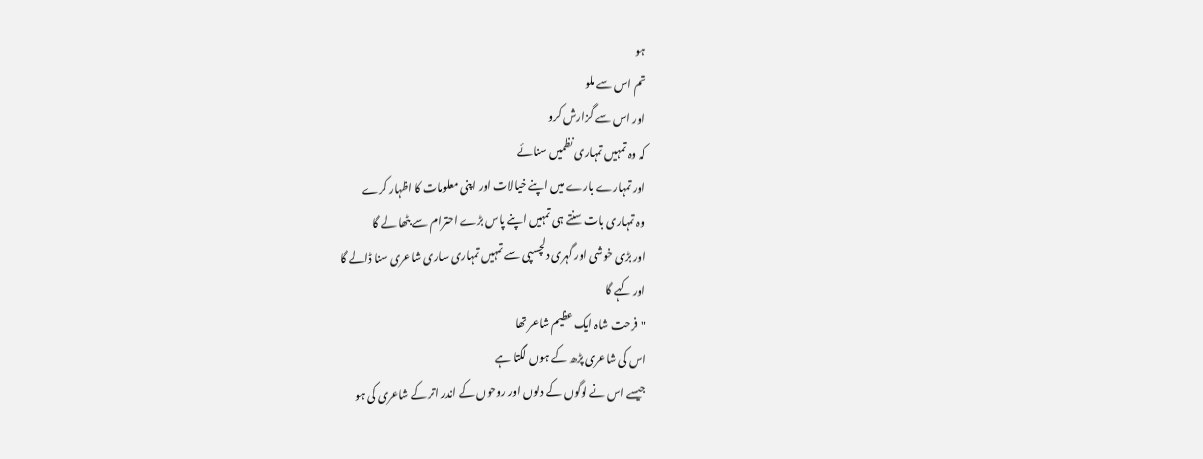ہو
تم اس سے ملو
اور اس سے گزارش کرو
کہ وہ تمہیں تمہاری نظمیں سنائے
اور تمہارے بارے میں اپنے خیالات اور اپنی معلومات کا اظہار کرے
وہ تمہاری بات سنتے ہی تمہیں اپنے پاس بڑے احترام سے بٹھا لے گا
اور بڑی خوشی اور گہری دلچسپی سے تمہیں تمہاری ساری شاعری سنا ڈالے گا
اور کہے گا
"فرحت شاہ ایک عظیم شاعر تھا
اس کی شاعری پڑھ کے ہوں لگتا ہے
جیسے اس نے لوگوں کے دلوں اور روحوں کے اندر اتر کے شاعری کی ہو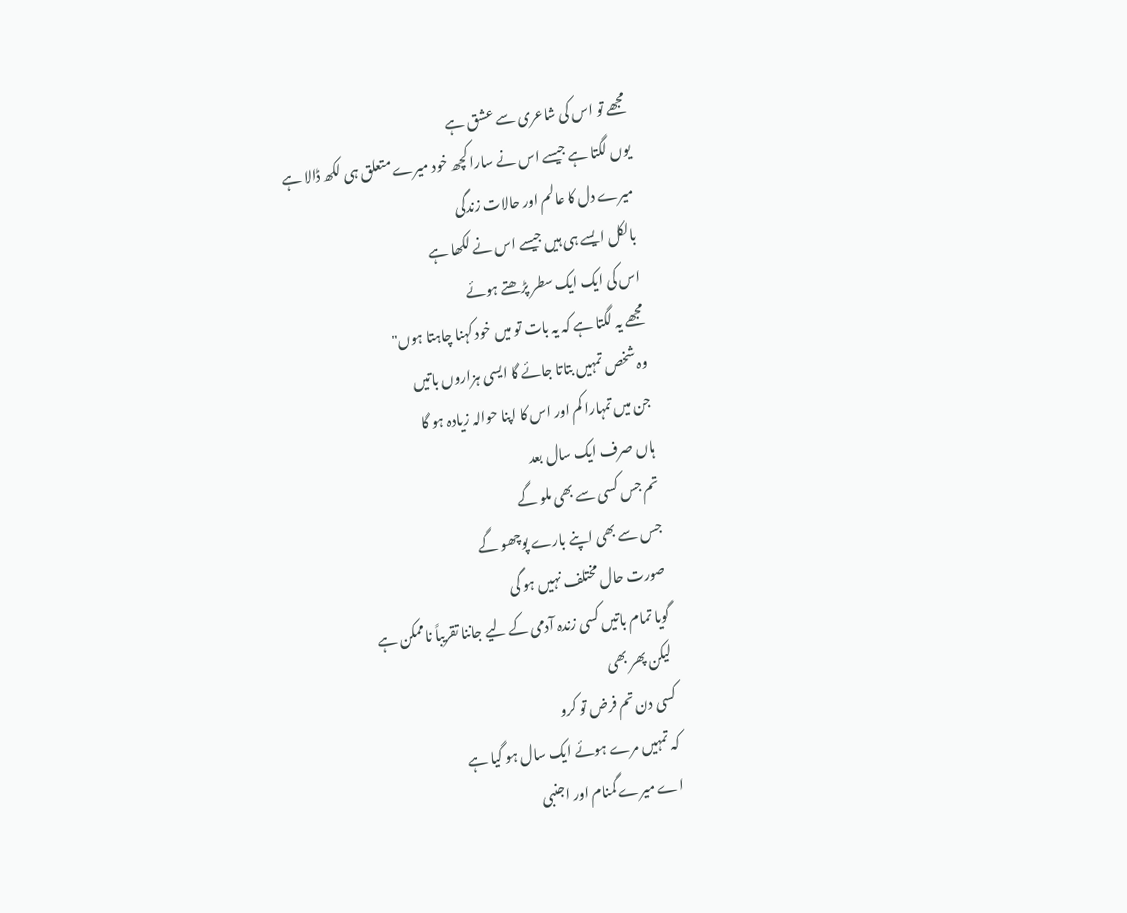مجھے تو اس کی شاعری سے عشق ہے
یوں لگتا ہے جیسے اس نے سارا کچھ خود میرے متعلق ہی لکھ ڈالا ہے
میرے دل کا عالم اور حالات زندگی
بالکل ایسے ہی ہیں جیسے اس نے لکھا ہے
اس کی ایک ایک سطر پڑھتے ہوئے
مجھے یہ لگتا ہے کہ یہ بات تو میں خود کہنا چاہتا ہوں"
وہ شخص تمہیں بتاتا جائے گا ایسی ہزاروں باتیں
جن میں تمہارا کم اور اس کا اپنا حوالہ زیادہ ہو گا
ہاں صرف ایک سال بعد
تم جس کسی سے بھی ملو گے
جس سے بھی اپنے بارے پوچھو گے
صورت حال مختلف نہیں ہو گی
گویا تمام باتیں کسی زندہ آدمی کے لیے جاننا تقریباً ناممکن ہے
لیکن پھر بھی
کسی دن تم فرض تو کرو
کہ تمہیں مرے ہوئے ایک سال ہو گیا ہے
اے میرے گمنام اور اجنبی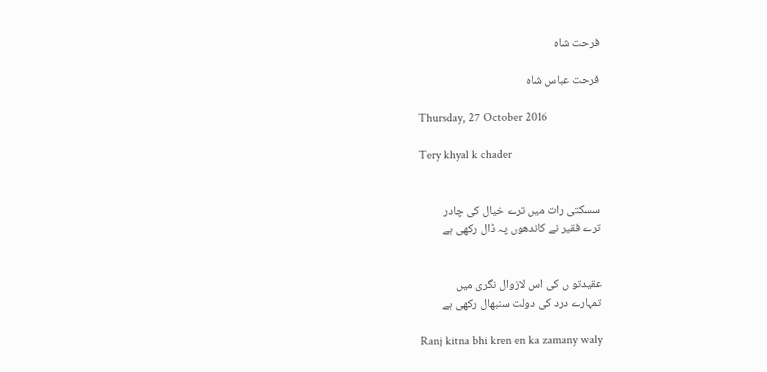فرحت شاہ

فرحت عباس شاہ

Thursday, 27 October 2016

Tery khyal k chader


سسکتی رات میں ترے خیال کی چادر
ترے فقیر نے کاندھوں پہ ڈال رکھی ہے


عقیدتو ں کی اس لازوال نگری میں
تمہارے درد کی دولت سنبھال رکھی ہے

Ranj kitna bhi kren en ka zamany waly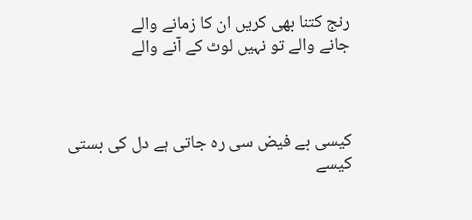رنج کتنا بھی کریں ان کا زمانے والے
جانے والے تو نہیں لوٹ کے آنے والے



کیسی بے فیض سی رہ جاتی ہے دل کی بستی
کیسے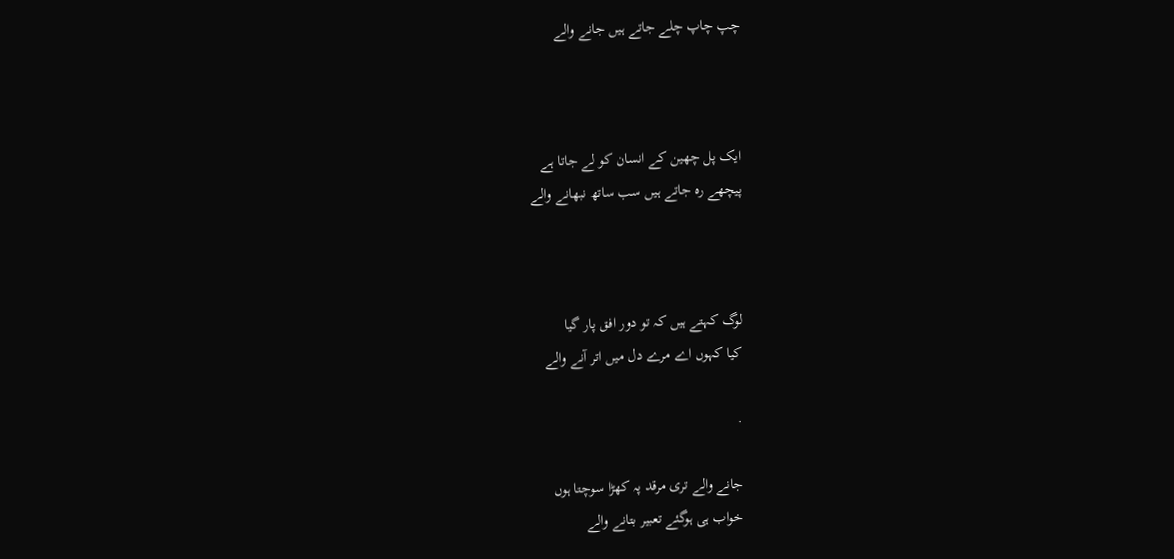چپ چاپ چلے جاتے ہیں جانے والے



ایک پل چھین کے انسان کو لے جاتا ہے
پیچھے رہ جاتے ہیں سب ساتھ نبھانے والے



لوگ کہتے ہیں کہ تو دور افق پار گیا
کیا کہوں اے مرے دل میں اتر آنے والے

.

جانے والے تری مرقد پہ کھڑا سوچتا ہوں
خواب ہی ہوگئے تعبیر بتانے والے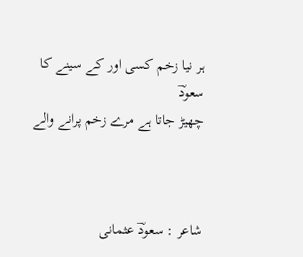ہر نیا زخم کسی اور کے سینے کا سعودؔ
چھیڑ جاتا ہے مرے زخم پرانے والے



شاعر : سعودؔ عثمانی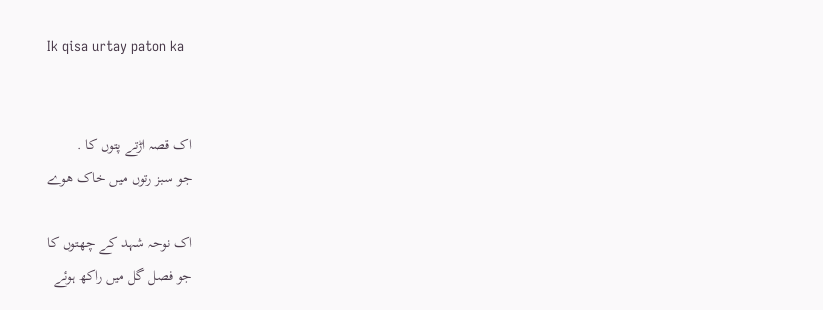Ik qisa urtay paton ka


اک قصہ اڑتے پتوں کا .
جو سبز رتوں میں خاک هوے

اک نوحہ شہد کے چھتوں کا
جو فصل گل میں راکھ ہوئے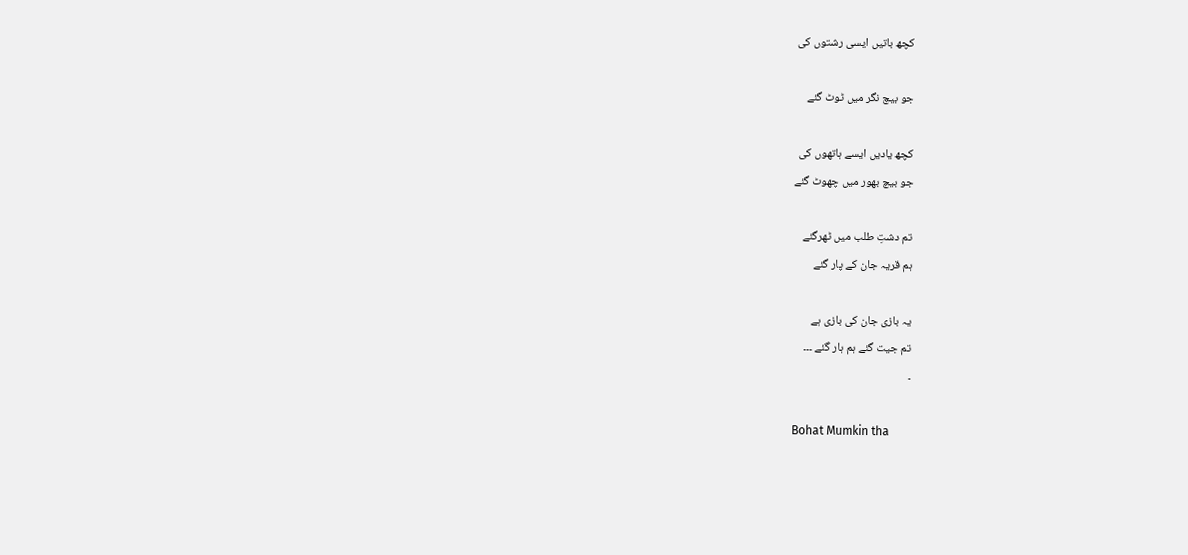کچھ باتیں ایسی رشتوں کی

جو بیچ نگر میں ٹوٹ گئے

کچھ یادیں ایسے ہاتھوں کی
جو بیچ بهور میں چھوٹ گئے

تم دشتِ طلب میں ٹهرگئے
ہم قریہ جان کے پار گئے

یہ بازی جان کی بازی ہے
تم جیت گئے ہم ہار گئے ۔۔۔
۔

Bohat Mumkin tha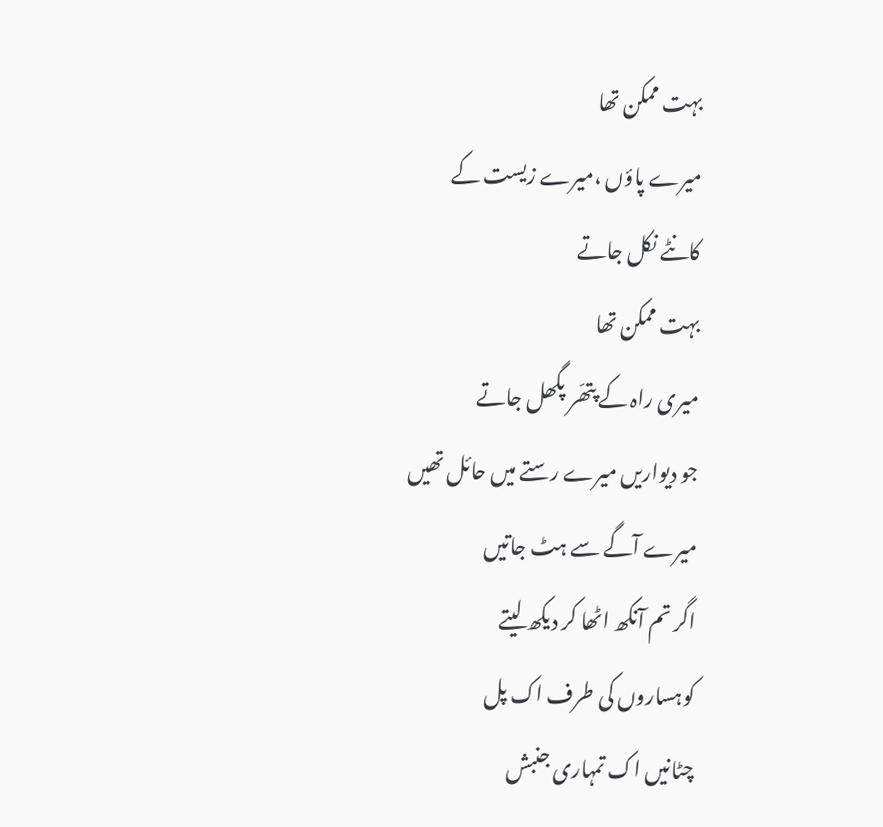بہت ممکن تھا
میرے پاؤں ،میرے زیست کے
کانٹے نکل جاتے
بہت ممکن تھا
میری راہ کے پتھّر پگھل جاتے
جو دیواریں میرے رستے میں حائل تھیں
میرے آگے سے ہٹ جاتیں
اگر تم آنکھ اٹھا کر دیکھ لیتے
کوہساروں کی طرف اک پل
چٹانیں اک تمہاری جنبش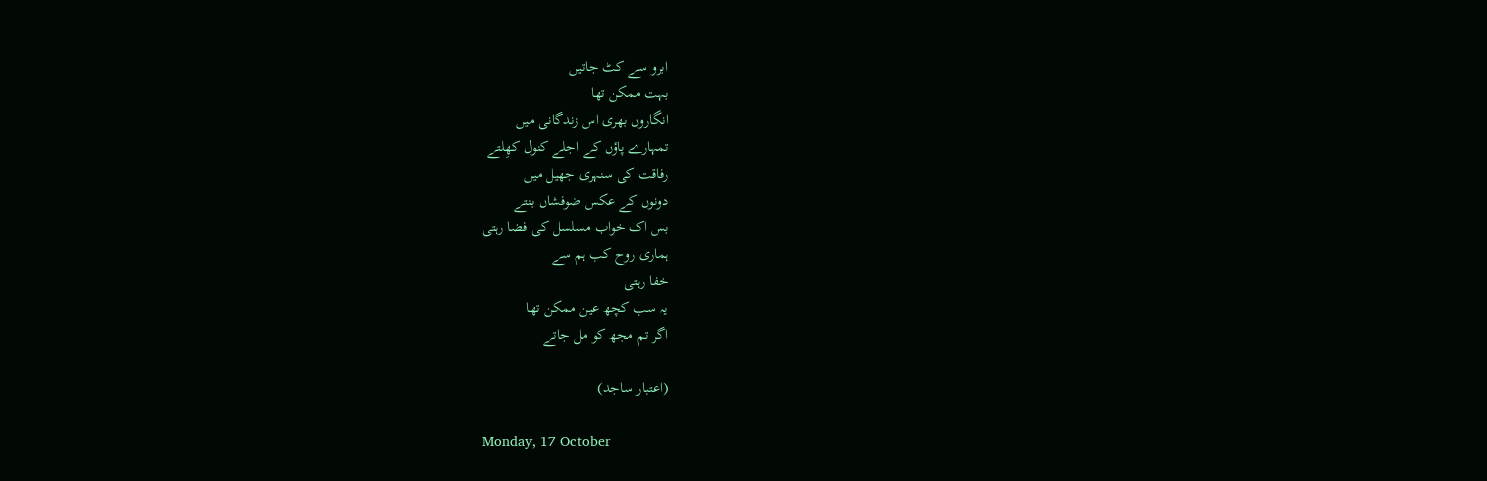ابرو سے کٹ جاتیں
بہت ممکن تھا
انگاروں بھری اس زندگانی میں
تمہارے پاؤں کے اجلے کنول کھِلتے
رفاقت کی سنہری جھیل میں
دونوں کے عکس ضوفشاں بنتے
بس اک خواب مسلسل کی فضا رہتی
ہماری روح کب ہم سے
خفا رہتی
یہ سب کچھ عین ممکن تھا
اگر تم مجھ کو مل جاتے

(اعتبار ساجد)

Monday, 17 October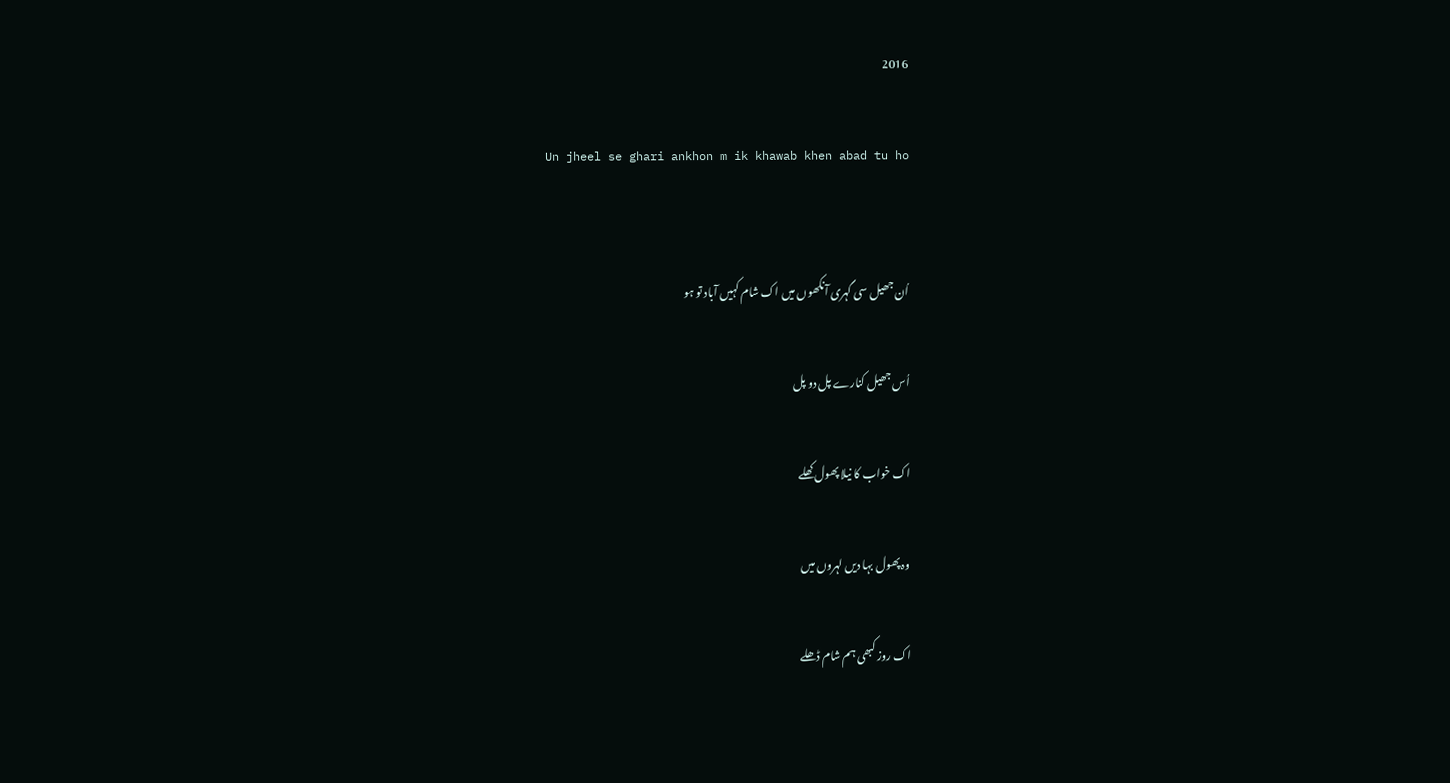2016

Un jheel se ghari ankhon m ik khawab khen abad tu ho


اُن جھیل سی گہری آنکھوں میں اک شام کہیں آباد تو ہو

اُس جھیل کنارے پل دو پل

اک خواب کا نیلا پھول کھلے

وہ پھول بہا دیں لہروں میں

اک روز کبھی ہم شام ڈھلے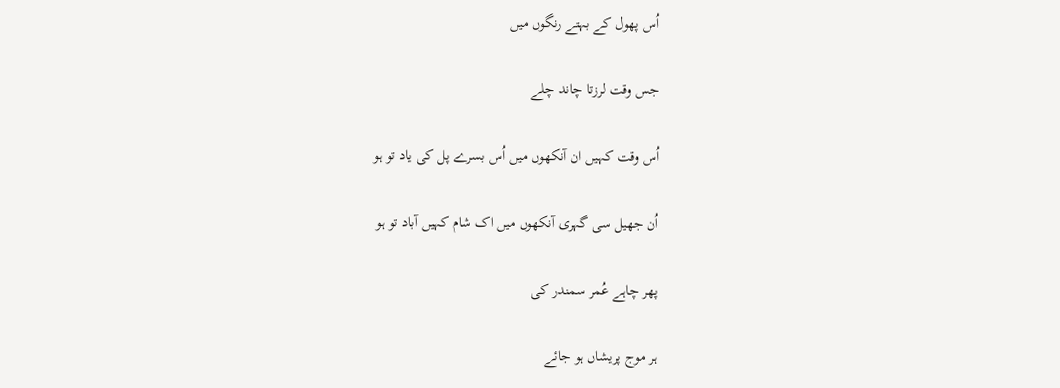اُس پھول کے بہتے رنگوں میں

جس وقت لرزتا چاند چلے

اُس وقت کہیں ان آنکھوں میں اُس بسرے پل کی یاد تو ہو

اُن جھیل سی گہری آنکھوں میں اک شام کہیں آباد تو ہو

پھر چاہے عُمر سمندر کی

ہر موج پریشاں ہو جائے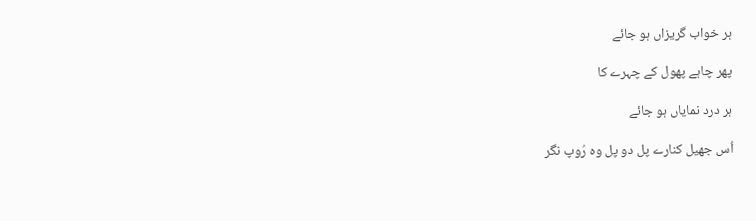ہر خواب گریزاں ہو جائے

پھر چاہے پھول کے چہرے کا

ہر درد نمایاں ہو جائے

اُس جھیل کنارے پل دو پل وہ رُوپ نگر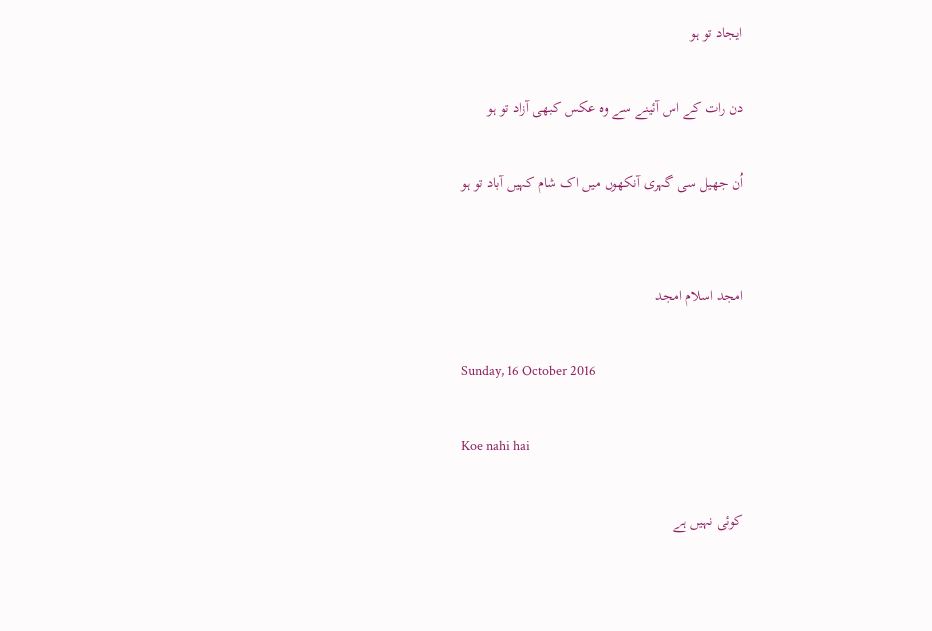ایجاد تو ہو

دن رات کے اس آئینے سے وہ عکس کبھی آزاد تو ہو

اُن جھیل سی گہری آنکھوں میں اک شام کہیں آباد تو ہو


امجد اسلام امجد

Sunday, 16 October 2016

Koe nahi hai

کوئی نہیں ہے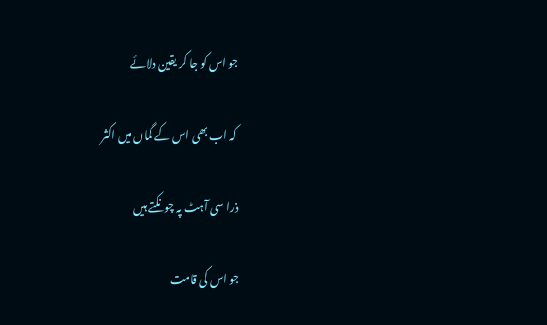جو اس کو جا کر یقین دلائے

 کہ اب بھی اس کے گماں میں اکثر

ذرا سی آہٹ پہ چونکتے ہیں

جو اس کی قامت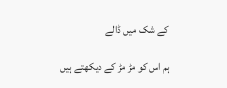کے شک میں ڈالے

ہم اس کو مڑ مڑ کے دیکھتے ہیں